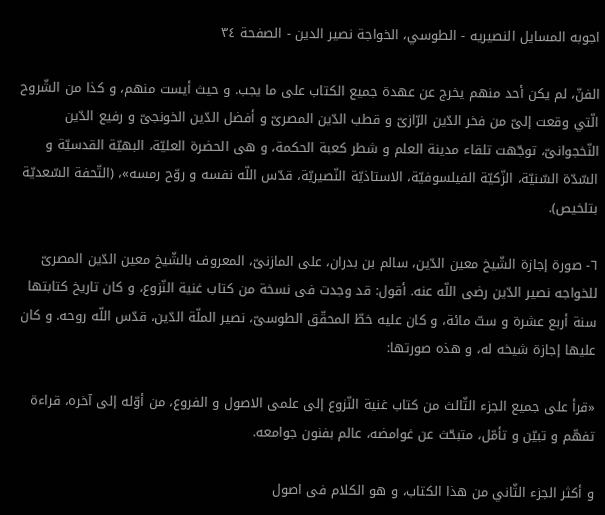اجوبه المسايل النصيريه - الطوسي، الخواجة نصير الدين - الصفحة ٣٤

الفنّ، لم يكن أحد منهم يخرج عن عهدة جميع الكتاب على ما يجب. و حيث أيست منهم، و كذا من الشّروح الّتي وقعت إلىّ من فخر الدّين الرّازىّ و قطب الدّين المصرىّ و أفضل الدّين الخونجىّ و رفيع الدّين النّخجوانىّ، توجّهت تلقاء مدينة العلم و شطر كعبة الحكمة، و هى الحضرة العليّة، البهيّة القدسيّة و السّدّة السّنيّة، الزّكيّة الفيلسوفيّة، الاستاذيّة النّصيريّة، قدّس اللّه نفسه و روّح رمسه»، (التّحفة السّعديّة بتلخيص).

٦- صورة إجازة الشّيخ معين الدّين، سالم بن بدران، على المازنىّ، المعروف بالشّيخ معين الدّين المصرىّ للخواجه نصير الدّين رضى اللّه عنه. أقول: قد وجدت فى نسخة من كتاب غنية النّزوع، و كان تاريخ كتابتها سنة أربع عشرة و ستّ مائة، و كان عليه خطّ المحقّق الطوسىّ، نصير الملّة الدّين، قدّس اللّه روحه. و كان عليها إجازة شيخه له، و هذه صورتها:

«قرأ على جميع الجزء الثّالث من كتاب غنية النّزوع إلى علمى الاصول و الفروع، من أوّله إلى آخره، قراءة تفهّم و تبيّن و تأمّل، متبحّث عن غوامضه، عالم بفنون جوامعه.

و أكثر الجزء الثّاني من هذا الكتاب، و هو الكلام فى اصول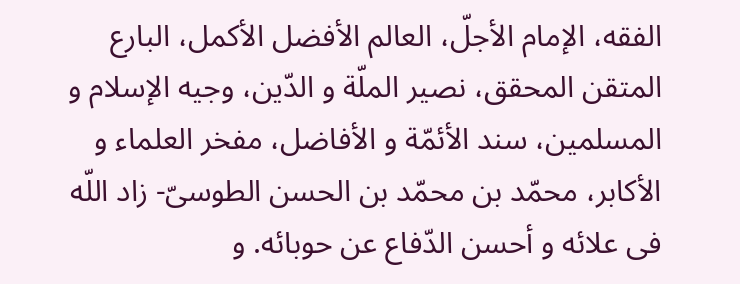الفقه، الإمام الأجلّ، العالم الأفضل الأكمل، البارع المتقن المحقق، نصير الملّة و الدّين، وجيه الإسلام و المسلمين، سند الأئمّة و الأفاضل، مفخر العلماء و الأكابر، محمّد بن محمّد بن الحسن الطوسىّ- زاد اللّه فى علائه و أحسن الدّفاع عن حوبائه. و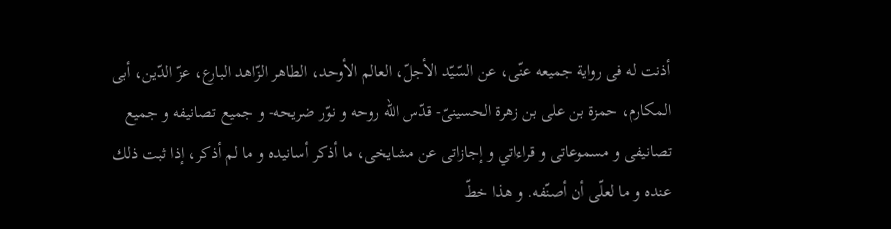أذنت له فى رواية جميعه عنّى، عن السّيّد الأجلّ، العالم الأوحد، الطاهر الزّاهد البارع، عزّ الدّين، أبى المكارم، حمزة بن على بن زهرة الحسينىّ- قدّس اللّه روحه و نوّر ضريحه- و جميع تصانيفه و جميع تصانيفى و مسموعاتى و قراءاتي و إجازاتى عن مشايخى، ما أذكر أسانيده و ما لم أذكر، إذا ثبت ذلك عنده و ما لعلّى أن أصنّفه. و هذا خطّ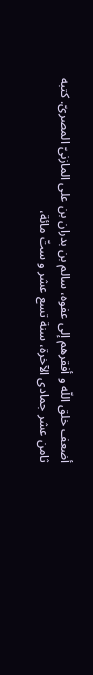أضعف خلق اللّه و أفقرهم إلى عفوه، سالم بن بدران بن على المازنىّ المصرىّ. كتبه ثامن عشر جمادى الآخرة، سنة تسع عشر و ستّ مائة،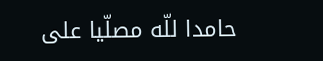حامدا للّه مصلّيا على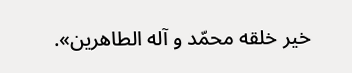خير خلقه محمّد و آله الطاهرين».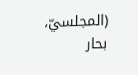(المجلسيّ، بحار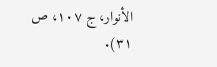الأنوار، ج ١٠٧، ص ٣١).